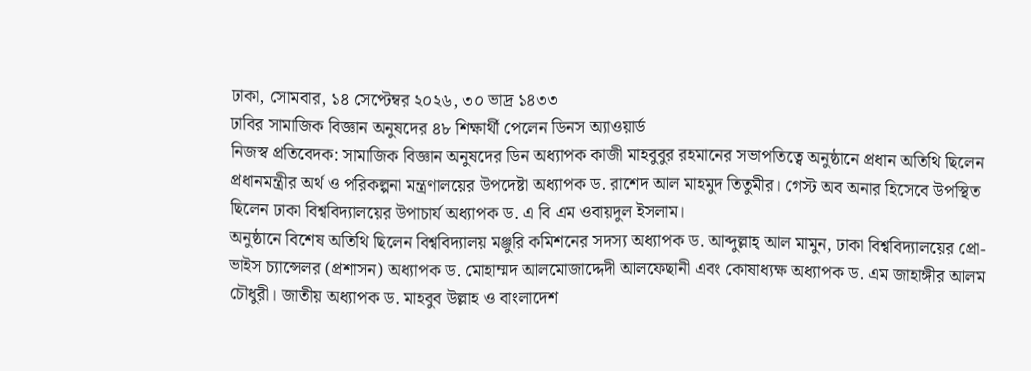ঢাকা, সোমবার, ১৪ সেপ্টেম্বর ২০২৬, ৩০ ভাদ্র ১৪৩৩
ঢাবির সামাজিক বিজ্ঞান অনুষদের ৪৮ শিক্ষার্থী পেলেন ডিনস অ্যাওয়ার্ড
নিজস্ব প্রতিবেদক: সামাজিক বিজ্ঞান অনুষদের ডিন অধ্যাপক কাজী মাহবুবুর রহমানের সভাপতিত্বে অনুষ্ঠানে প্রধান অতিথি ছিলেন প্রধানমন্ত্রীর অর্থ ও পরিকল্পনা মন্ত্রণালয়ের উপদেষ্টা অধ্যাপক ড. রাশেদ আল মাহমুদ তিতুমীর। গেস্ট অব অনার হিসেবে উপস্থিত ছিলেন ঢাকা বিশ্ববিদ্যালয়ের উপাচার্য অধ্যাপক ড. এ বি এম ওবায়দুল ইসলাম।
অনুষ্ঠানে বিশেষ অতিথি ছিলেন বিশ্ববিদ্যালয় মঞ্জুরি কমিশনের সদস্য অধ্যাপক ড. আব্দুল্লাহ্ আল মামুন, ঢাকা বিশ্ববিদ্যালয়ের প্রো-ভাইস চ্যান্সেলর (প্রশাসন) অধ্যাপক ড. মোহাম্মদ আলমোজাদ্দেদী আলফেছানী এবং কোষাধ্যক্ষ অধ্যাপক ড. এম জাহাঙ্গীর আলম চৌধুরী। জাতীয় অধ্যাপক ড. মাহবুব উল্লাহ ও বাংলাদেশ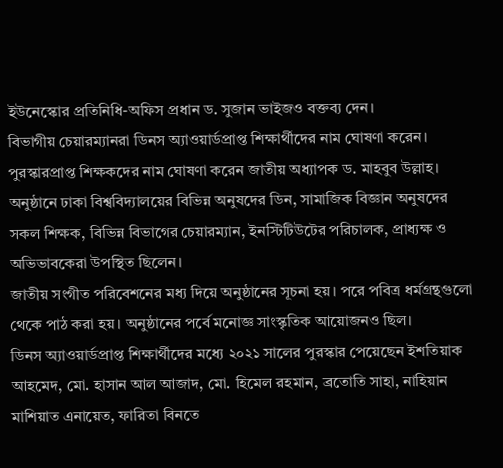ইউনেস্কোর প্রতিনিধি-অফিস প্রধান ড. সুজান ভাইজও বক্তব্য দেন।
বিভাগীয় চেয়ারম্যানরা ডিনস অ্যাওয়ার্ডপ্রাপ্ত শিক্ষার্থীদের নাম ঘোষণা করেন। পুরস্কারপ্রাপ্ত শিক্ষকদের নাম ঘোষণা করেন জাতীয় অধ্যাপক ড. মাহবুব উল্লাহ। অনুষ্ঠানে ঢাকা বিশ্ববিদ্যালয়ের বিভিন্ন অনুষদের ডিন, সামাজিক বিজ্ঞান অনুষদের সকল শিক্ষক, বিভিন্ন বিভাগের চেয়ারম্যান, ইনস্টিটিউটের পরিচালক, প্রাধ্যক্ষ ও অভিভাবকেরা উপস্থিত ছিলেন।
জাতীয় সংগীত পরিবেশনের মধ্য দিয়ে অনুষ্ঠানের সূচনা হয়। পরে পবিত্র ধর্মগ্রন্থগুলো থেকে পাঠ করা হয়। অনুষ্ঠানের পর্বে মনোজ্ঞ সাংস্কৃতিক আয়োজনও ছিল।
ডিনস অ্যাওয়ার্ডপ্রাপ্ত শিক্ষার্থীদের মধ্যে ২০২১ সালের পুরস্কার পেয়েছেন ইশতিয়াক আহমেদ, মো. হাসান আল আজাদ, মো. হিমেল রহমান, ব্রতোতি সাহা, নাহিয়ান মাশিয়াত এনায়েত, ফারিতা বিনতে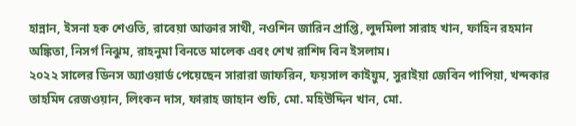হান্নান, ইসনা হক শেওতি, রাবেয়া আক্তার সাথী, নওশিন জারিন প্রাপ্তি, লুদমিলা সারাহ খান, ফাহিন রহমান অঙ্কিতা, নিসর্গ নিঝুম, রাহনুমা বিনতে মালেক এবং শেখ রাশিদ বিন ইসলাম।
২০২২ সালের ডিনস অ্যাওয়ার্ড পেয়েছেন সারারা জাফরিন, ফয়সাল কাইয়ুম, সুরাইয়া জেবিন পাপিয়া, খন্দকার তাহমিদ রেজওয়ান, লিংকন দাস, ফারাহ জাহান শুচি, মো. মহিউদ্দিন খান, মো.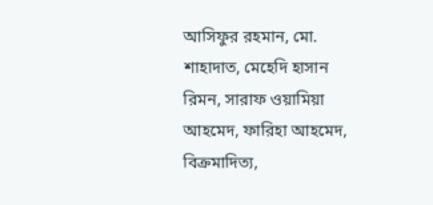আসিফুর রহমান, মো. শাহাদাত, মেহেদি হাসান রিমন, সারাফ ওয়ামিয়া আহমেদ, ফারিহা আহমেদ, বিক্রমাদিত্য,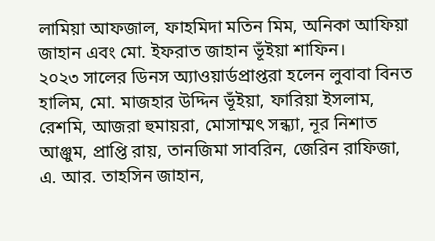লামিয়া আফজাল, ফাহমিদা মতিন মিম, অনিকা আফিয়া জাহান এবং মো. ইফরাত জাহান ভূঁইয়া শাফিন।
২০২৩ সালের ডিনস অ্যাওয়ার্ডপ্রাপ্তরা হলেন লুবাবা বিনত হালিম, মো. মাজহার উদ্দিন ভূঁইয়া, ফারিয়া ইসলাম, রেশমি, আজরা হুমায়রা, মোসাম্মৎ সন্ধ্যা, নূর নিশাত আঞ্জুম, প্রাপ্তি রায়, তানজিমা সাবরিন, জেরিন রাফিজা, এ. আর. তাহসিন জাহান,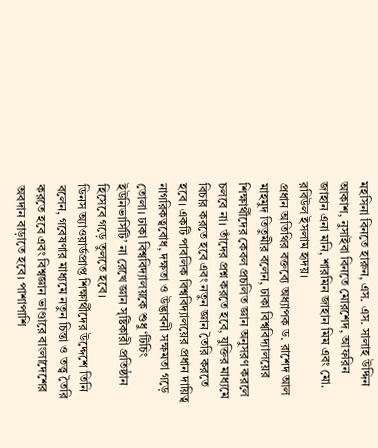মহসিনা বিনতে হারুন, এস. এস. সালাহ উদ্দিন আকাশ, নুসাইবা বিনতে মোরশেদ, আফরিন জাহান এনা মনি, শারমিন জাহান মিম এবং মো. রবিউল ইসলাম হৃদয়।
প্রধান অতিথির বক্তব্যে অধ্যাপক ড. রাশেদ আল মাহমুদ তিতুমীর বলেন, ঢাকা বিশ্ববিদ্যালয়ের শিক্ষার্থীদের কেবল প্রচলিত জ্ঞান অনুসরণ করলে চলবে না। তাঁদের প্রশ্ন করতে হবে, যুক্তির মাধ্যমে বিচার করতে হবে এবং নতুন জ্ঞান তৈরি করতে হবে। একটি পাবলিক বিশ্ববিদ্যালয়ের প্রধান দায়িত্ব নাগরিকত্ববোধ, দক্ষতা ও উদ্ভাবনী সক্ষমতা গড়ে তোলা। ঢাকা বিশ্ববিদ্যালয়কে শুধু ‘টিচিং ইউনিভার্সিটি’ না রেখে জ্ঞান সৃষ্টিকারী প্রতিষ্ঠান হিসেবে গড়ে তুলতে হবে।
ডিনস অ্যাওয়ার্ডপ্রাপ্ত শিক্ষার্থীদের উদ্দেশে তিনি বলেন, গবেষণার মাধ্যমে নতুন চিন্তা ও তত্ত্ব তৈরি করতে হবে এবং বিশ্বজ্ঞান ভাণ্ডারে বাংলাদেশের অবদান বাড়াতে হবে। পাশাপাশি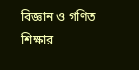বিজ্ঞান ও গণিত শিক্ষার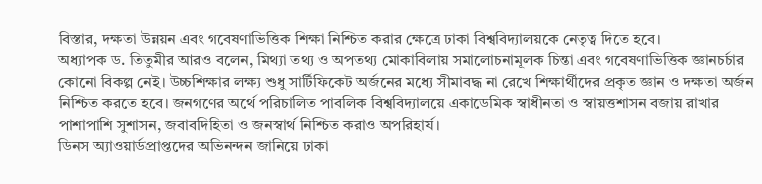বিস্তার, দক্ষতা উন্নয়ন এবং গবেষণাভিত্তিক শিক্ষা নিশ্চিত করার ক্ষেত্রে ঢাকা বিশ্ববিদ্যালয়কে নেতৃত্ব দিতে হবে।
অধ্যাপক ড. তিতুমীর আরও বলেন, মিথ্যা তথ্য ও অপতথ্য মোকাবিলায় সমালোচনামূলক চিন্তা এবং গবেষণাভিত্তিক জ্ঞানচর্চার কোনো বিকল্প নেই। উচ্চশিক্ষার লক্ষ্য শুধু সার্টিফিকেট অর্জনের মধ্যে সীমাবদ্ধ না রেখে শিক্ষার্থীদের প্রকৃত জ্ঞান ও দক্ষতা অর্জন নিশ্চিত করতে হবে। জনগণের অর্থে পরিচালিত পাবলিক বিশ্ববিদ্যালয়ে একাডেমিক স্বাধীনতা ও স্বায়ত্তশাসন বজায় রাখার পাশাপাশি সুশাসন, জবাবদিহিতা ও জনস্বার্থ নিশ্চিত করাও অপরিহার্য।
ডিনস অ্যাওয়ার্ডপ্রাপ্তদের অভিনন্দন জানিয়ে ঢাকা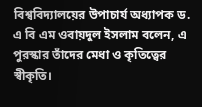বিশ্ববিদ্যালয়ের উপাচার্য অধ্যাপক ড. এ বি এম ওবায়দুল ইসলাম বলেন, এ পুরস্কার তাঁদের মেধা ও কৃতিত্বের স্বীকৃতি।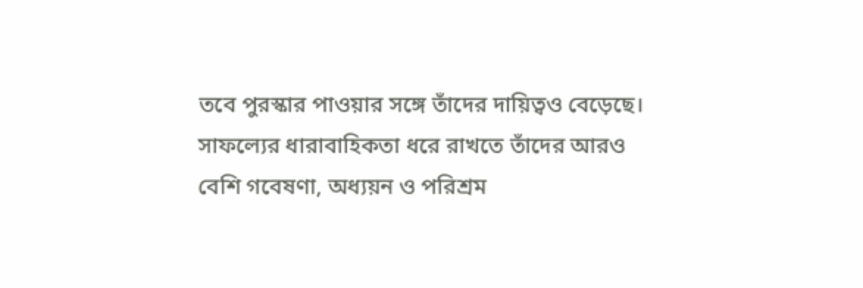তবে পুরস্কার পাওয়ার সঙ্গে তাঁদের দায়িত্বও বেড়েছে। সাফল্যের ধারাবাহিকতা ধরে রাখতে তাঁদের আরও বেশি গবেষণা, অধ্যয়ন ও পরিশ্রম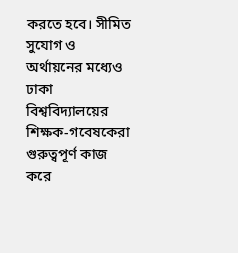করতে হবে। সীমিত সুযোগ ও অর্থায়নের মধ্যেও ঢাকা বিশ্ববিদ্যালয়ের শিক্ষক-গবেষকেরা গুরুত্বপূর্ণ কাজ করে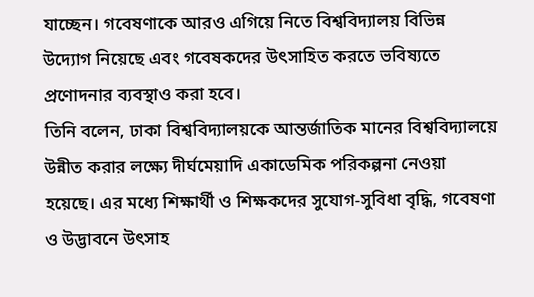যাচ্ছেন। গবেষণাকে আরও এগিয়ে নিতে বিশ্ববিদ্যালয় বিভিন্ন উদ্যোগ নিয়েছে এবং গবেষকদের উৎসাহিত করতে ভবিষ্যতে প্রণোদনার ব্যবস্থাও করা হবে।
তিনি বলেন, ঢাকা বিশ্ববিদ্যালয়কে আন্তর্জাতিক মানের বিশ্ববিদ্যালয়ে উন্নীত করার লক্ষ্যে দীর্ঘমেয়াদি একাডেমিক পরিকল্পনা নেওয়া হয়েছে। এর মধ্যে শিক্ষার্থী ও শিক্ষকদের সুযোগ-সুবিধা বৃদ্ধি, গবেষণা ও উদ্ভাবনে উৎসাহ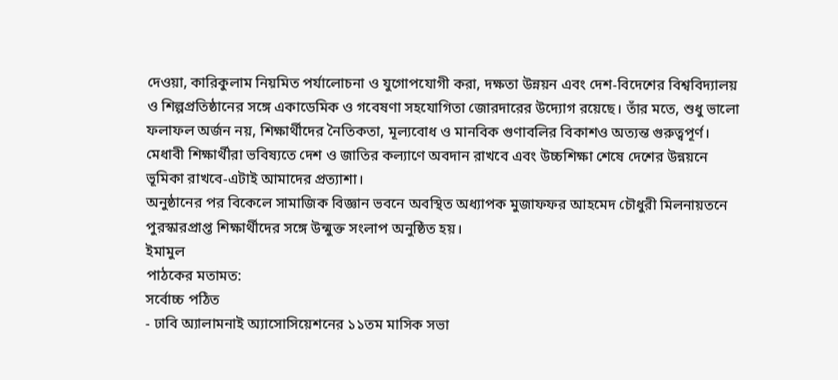দেওয়া, কারিকুলাম নিয়মিত পর্যালোচনা ও যুগোপযোগী করা, দক্ষতা উন্নয়ন এবং দেশ-বিদেশের বিশ্ববিদ্যালয় ও শিল্পপ্রতিষ্ঠানের সঙ্গে একাডেমিক ও গবেষণা সহযোগিতা জোরদারের উদ্যোগ রয়েছে। তাঁর মতে, শুধু ভালো ফলাফল অর্জন নয়, শিক্ষার্থীদের নৈতিকতা, মূল্যবোধ ও মানবিক গুণাবলির বিকাশও অত্যন্ত গুরুত্বপূর্ণ। মেধাবী শিক্ষার্থীরা ভবিষ্যতে দেশ ও জাতির কল্যাণে অবদান রাখবে এবং উচ্চশিক্ষা শেষে দেশের উন্নয়নে ভূমিকা রাখবে-এটাই আমাদের প্রত্যাশা।
অনুষ্ঠানের পর বিকেলে সামাজিক বিজ্ঞান ভবনে অবস্থিত অধ্যাপক মুজাফফর আহমেদ চৌধুরী মিলনায়তনে পুরস্কারপ্রাপ্ত শিক্ষার্থীদের সঙ্গে উন্মুক্ত সংলাপ অনুষ্ঠিত হয়।
ইমামুল
পাঠকের মতামত:
সর্বোচ্চ পঠিত
- ঢাবি অ্যালামনাই অ্যাসোসিয়েশনের ১১তম মাসিক সভা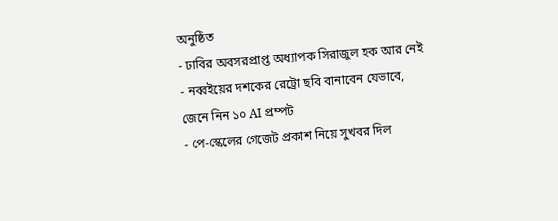অনুষ্ঠিত
- ঢাবির অবসরপ্রাপ্ত অধ্যাপক সিরাজুল হক আর নেই
- নব্বইয়ের দশকের রেট্রো ছবি বানাবেন যেভাবে, জেনে নিন ১০ AI প্রম্পট
- পে-স্কেলের গেজেট প্রকাশ নিয়ে সুখবর দিল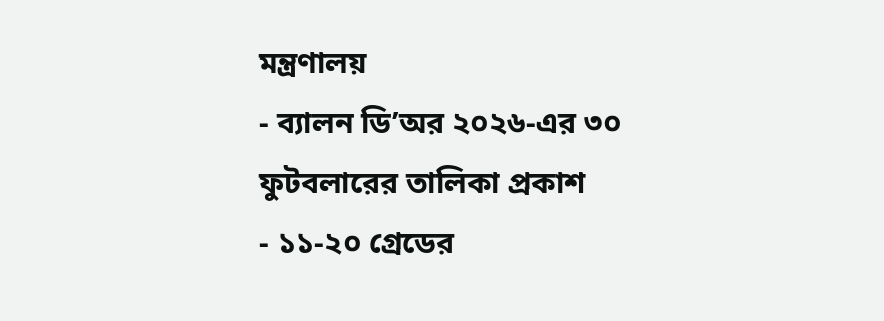মন্ত্রণালয়
- ব্যালন ডি’অর ২০২৬-এর ৩০ ফুটবলারের তালিকা প্রকাশ
- ১১-২০ গ্রেডের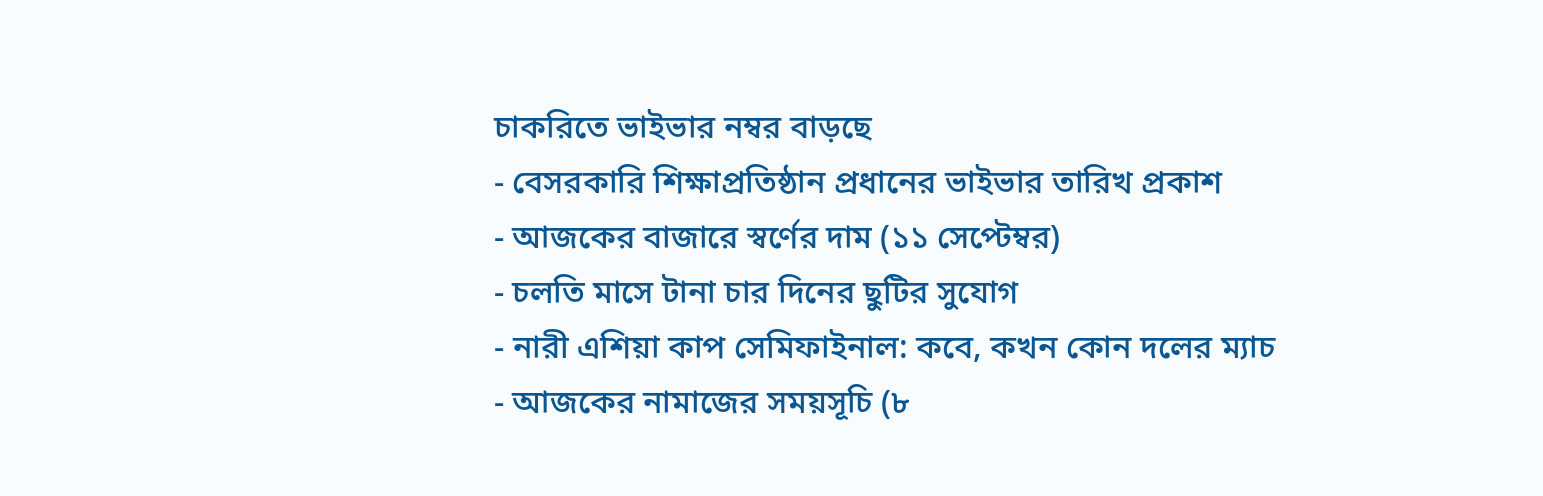চাকরিতে ভাইভার নম্বর বাড়ছে
- বেসরকারি শিক্ষাপ্রতিষ্ঠান প্রধানের ভাইভার তারিখ প্রকাশ
- আজকের বাজারে স্বর্ণের দাম (১১ সেপ্টেম্বর)
- চলতি মাসে টানা চার দিনের ছুটির সুযোগ
- নারী এশিয়া কাপ সেমিফাইনাল: কবে, কখন কোন দলের ম্যাচ
- আজকের নামাজের সময়সূচি (৮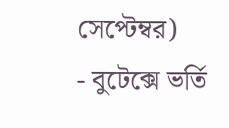সেপ্টেম্বর)
- বুটেক্সে ভর্তি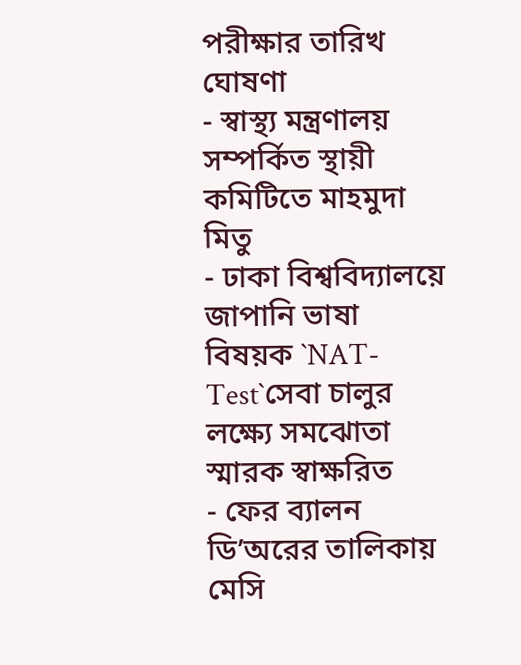পরীক্ষার তারিখ ঘোষণা
- স্বাস্থ্য মন্ত্রণালয় সম্পর্কিত স্থায়ী কমিটিতে মাহমুদা মিতু
- ঢাকা বিশ্ববিদ্যালয়ে জাপানি ভাষা বিষয়ক `NAT-Test`সেবা চালুর লক্ষ্যে সমঝোতা স্মারক স্বাক্ষরিত
- ফের ব্যালন ডি’অরের তালিকায় মেসি